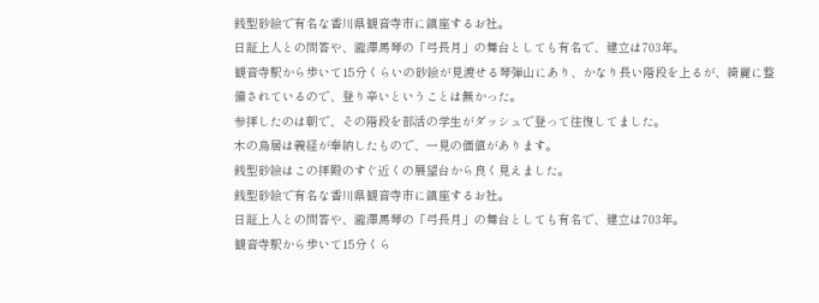銭型砂絵で有名な香川県観音寺市に鎮座するお社。
日証上人との問答や、瀧澤馬琴の「弓長月」の舞台としても有名で、建立は703年。
観音寺駅から歩いて15分くらいの砂絵が見渡せる琴弾山にあり、かなり長い階段を上るが、綺麗に整備されているので、登り辛いということは無かった。
参拝したのは朝で、その階段を部活の学生がダッシュで登って往復してました。
木の鳥居は義経が奉納したもので、一見の価値があります。
銭型砂絵はこの拝殿のすぐ近くの展望台から良く見えました。
銭型砂絵で有名な香川県観音寺市に鎮座するお社。
日証上人との問答や、瀧澤馬琴の「弓長月」の舞台としても有名で、建立は703年。
観音寺駅から歩いて15分くら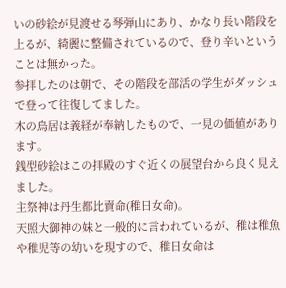いの砂絵が見渡せる琴弾山にあり、かなり長い階段を上るが、綺麗に整備されているので、登り辛いということは無かった。
参拝したのは朝で、その階段を部活の学生がダッシュで登って往復してました。
木の鳥居は義経が奉納したもので、一見の価値があります。
銭型砂絵はこの拝殿のすぐ近くの展望台から良く見えました。
主祭神は丹生都比賣命(稚日女命)。
天照大御神の妹と一般的に言われているが、稚は稚魚や稚児等の幼いを現すので、稚日女命は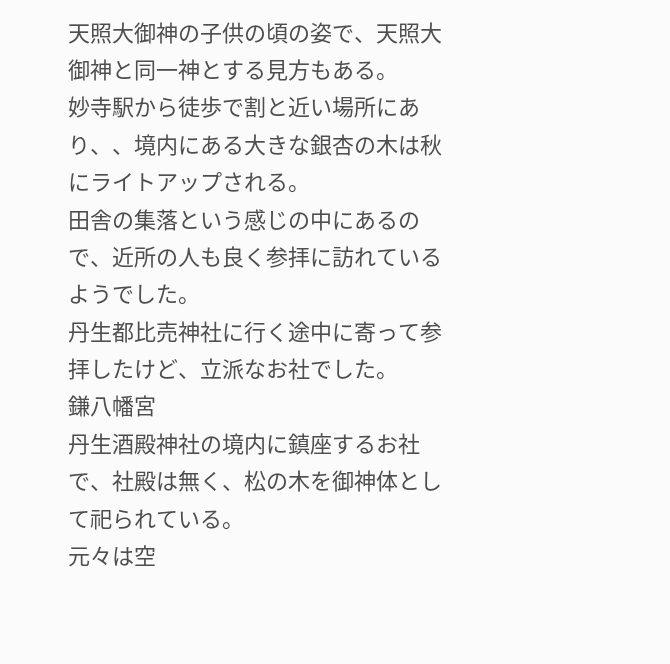天照大御神の子供の頃の姿で、天照大御神と同一神とする見方もある。
妙寺駅から徒歩で割と近い場所にあり、、境内にある大きな銀杏の木は秋にライトアップされる。
田舎の集落という感じの中にあるので、近所の人も良く参拝に訪れているようでした。
丹生都比売神社に行く途中に寄って参拝したけど、立派なお社でした。
鎌八幡宮
丹生酒殿神社の境内に鎮座するお社で、社殿は無く、松の木を御神体として祀られている。
元々は空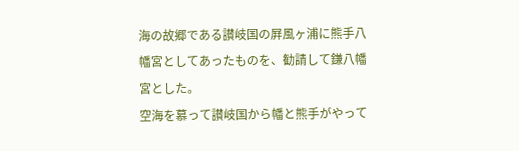海の故郷である讃岐国の屛風ヶ浦に熊手八幡宮としてあったものを、勧請して鎌八幡宮とした。
空海を慕って讃岐国から幡と熊手がやって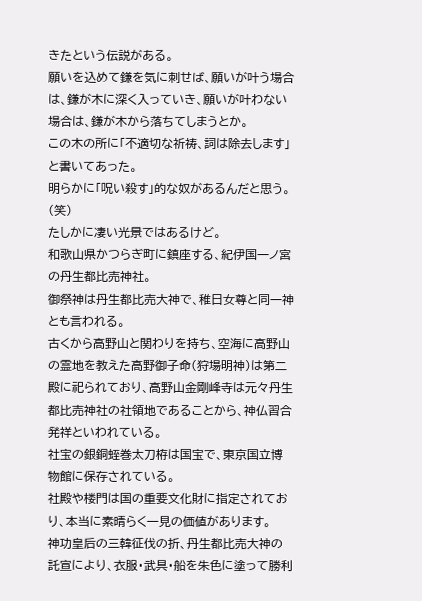きたという伝説がある。
願いを込めて鎌を気に刺せば、願いが叶う場合は、鎌が木に深く入っていき、願いが叶わない場合は、鎌が木から落ちてしまうとか。
この木の所に「不適切な祈祷、詞は除去します」と書いてあった。
明らかに「呪い殺す」的な奴があるんだと思う。(笑)
たしかに凄い光景ではあるけど。
和歌山県かつらぎ町に鎮座する、紀伊国一ノ宮の丹生都比売神社。
御祭神は丹生都比売大神で、稚日女尊と同一神とも言われる。
古くから高野山と関わりを持ち、空海に高野山の霊地を教えた高野御子命(狩場明神)は第二殿に祀られており、高野山金剛峰寺は元々丹生都比売神社の社領地であることから、神仏習合発祥といわれている。
社宝の銀銅蛭巻太刀栫は国宝で、東京国立博物館に保存されている。
社殿や楼門は国の重要文化財に指定されており、本当に素晴らく一見の価値があります。
神功皇后の三韓征伐の折、丹生都比売大神の託宣により、衣服・武具・船を朱色に塗って勝利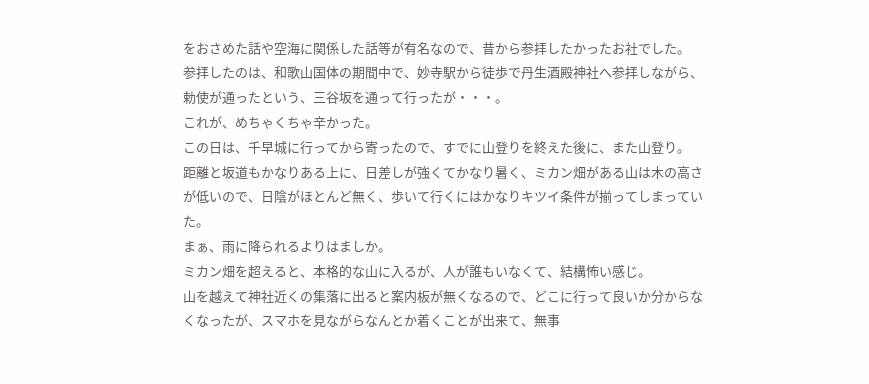をおさめた話や空海に関係した話等が有名なので、昔から参拝したかったお社でした。
参拝したのは、和歌山国体の期間中で、妙寺駅から徒歩で丹生酒殿神社へ参拝しながら、勅使が通ったという、三谷坂を通って行ったが・・・。
これが、めちゃくちゃ辛かった。
この日は、千早城に行ってから寄ったので、すでに山登りを終えた後に、また山登り。
距離と坂道もかなりある上に、日差しが強くてかなり暑く、ミカン畑がある山は木の高さが低いので、日陰がほとんど無く、歩いて行くにはかなりキツイ条件が揃ってしまっていた。
まぁ、雨に降られるよりはましか。
ミカン畑を超えると、本格的な山に入るが、人が誰もいなくて、結構怖い感じ。
山を越えて神社近くの集落に出ると案内板が無くなるので、どこに行って良いか分からなくなったが、スマホを見ながらなんとか着くことが出来て、無事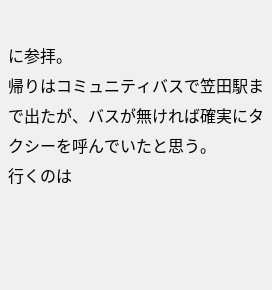に参拝。
帰りはコミュニティバスで笠田駅まで出たが、バスが無ければ確実にタクシーを呼んでいたと思う。
行くのは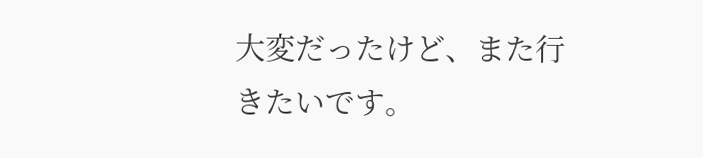大変だったけど、また行きたいです。